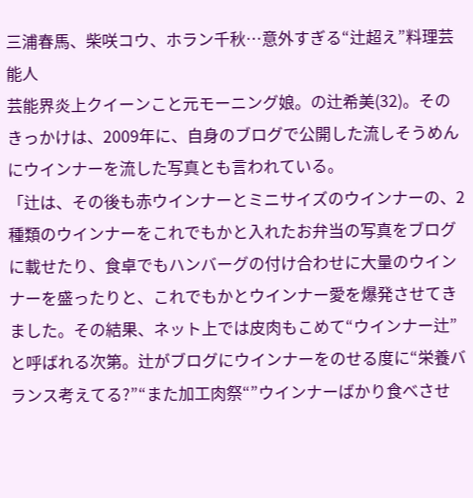三浦春馬、柴咲コウ、ホラン千秋…意外すぎる“辻超え”料理芸能人
芸能界炎上クイーンこと元モーニング娘。の辻希美(32)。そのきっかけは、2009年に、自身のブログで公開した流しそうめんにウインナーを流した写真とも言われている。
「辻は、その後も赤ウインナーとミニサイズのウインナーの、2種類のウインナーをこれでもかと入れたお弁当の写真をブログに載せたり、食卓でもハンバーグの付け合わせに大量のウインナーを盛ったりと、これでもかとウインナー愛を爆発させてきました。その結果、ネット上では皮肉もこめて“ウインナー辻”と呼ばれる次第。辻がブログにウインナーをのせる度に“栄養バランス考えてる?”“また加工肉祭“”ウインナーばかり食べさせ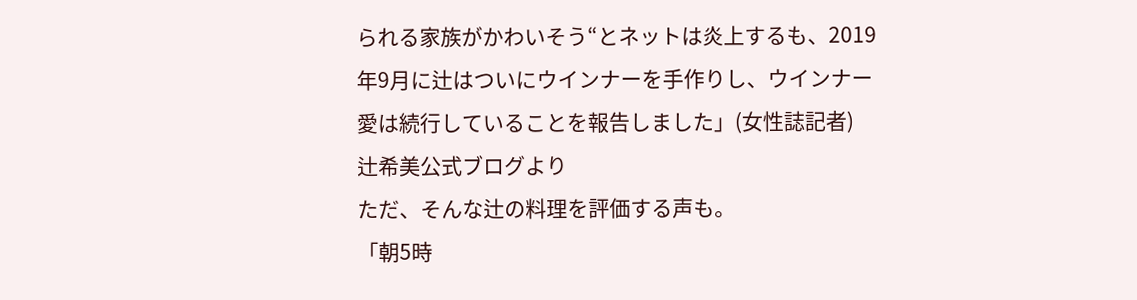られる家族がかわいそう“とネットは炎上するも、2019年9月に辻はついにウインナーを手作りし、ウインナー愛は続行していることを報告しました」(女性誌記者)
辻希美公式ブログより
ただ、そんな辻の料理を評価する声も。
「朝5時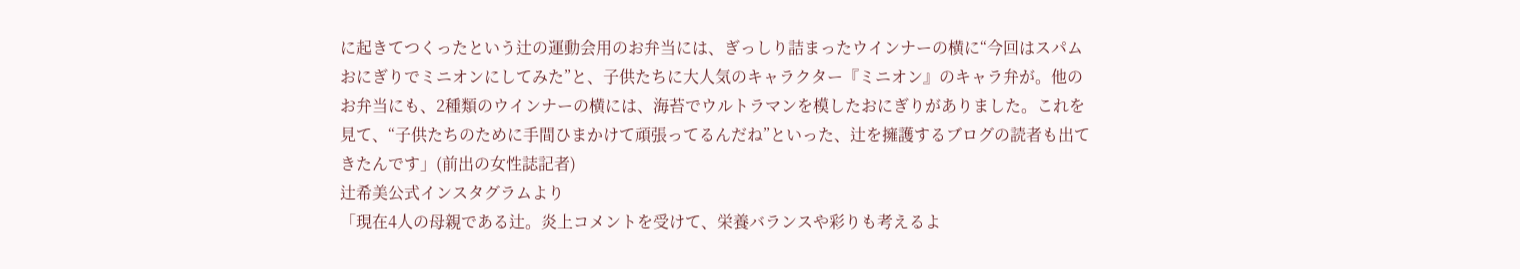に起きてつくったという辻の運動会用のお弁当には、ぎっしり詰まったウインナーの横に“今回はスパムおにぎりでミニオンにしてみた”と、子供たちに大人気のキャラクター『ミニオン』のキャラ弁が。他のお弁当にも、2種類のウインナーの横には、海苔でウルトラマンを模したおにぎりがありました。これを見て、“子供たちのために手間ひまかけて頑張ってるんだね”といった、辻を擁護するブログの読者も出てきたんです」(前出の女性誌記者)
辻希美公式インスタグラムより
「現在4人の母親である辻。炎上コメントを受けて、栄養バランスや彩りも考えるよ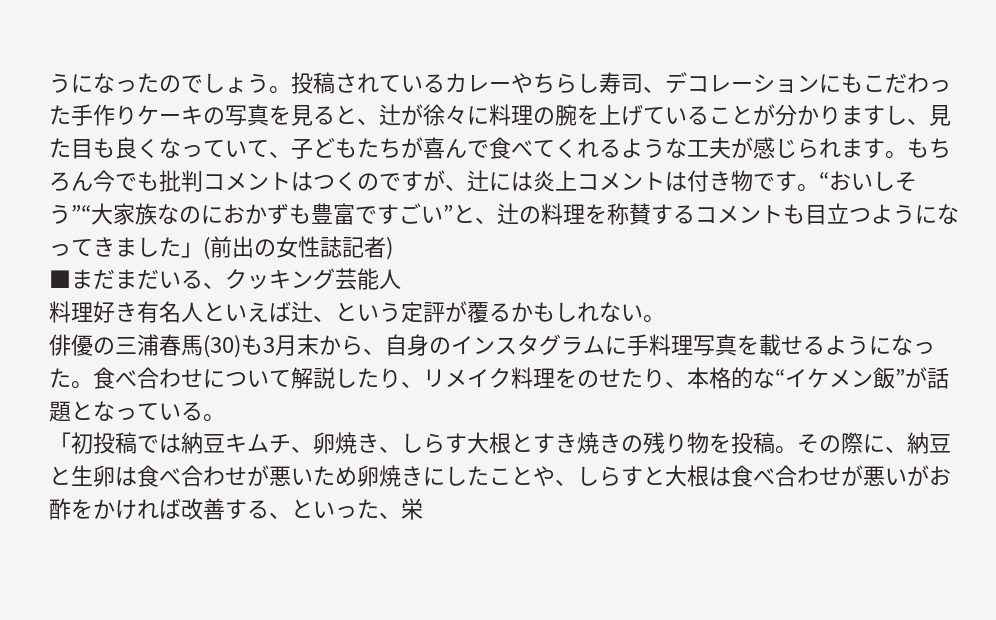うになったのでしょう。投稿されているカレーやちらし寿司、デコレーションにもこだわった手作りケーキの写真を見ると、辻が徐々に料理の腕を上げていることが分かりますし、見た目も良くなっていて、子どもたちが喜んで食べてくれるような工夫が感じられます。もちろん今でも批判コメントはつくのですが、辻には炎上コメントは付き物です。“おいしそう”“大家族なのにおかずも豊富ですごい”と、辻の料理を称賛するコメントも目立つようになってきました」(前出の女性誌記者)
■まだまだいる、クッキング芸能人
料理好き有名人といえば辻、という定評が覆るかもしれない。
俳優の三浦春馬(30)も3月末から、自身のインスタグラムに手料理写真を載せるようになった。食べ合わせについて解説したり、リメイク料理をのせたり、本格的な“イケメン飯”が話題となっている。
「初投稿では納豆キムチ、卵焼き、しらす大根とすき焼きの残り物を投稿。その際に、納豆と生卵は食べ合わせが悪いため卵焼きにしたことや、しらすと大根は食べ合わせが悪いがお酢をかければ改善する、といった、栄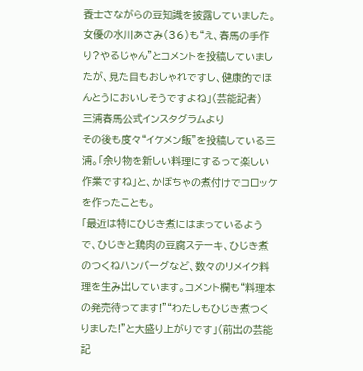養士さながらの豆知識を披露していました。女優の水川あさみ(36)も“え、春馬の手作り?やるじゃん”とコメントを投稿していましたが、見た目もおしゃれですし、健康的でほんとうにおいしそうですよね」(芸能記者)
三浦春馬公式インスタグラムより
その後も度々“イケメン飯”を投稿している三浦。「余り物を新しい料理にするって楽しい作業ですね」と、かぼちゃの煮付けでコロッケを作ったことも。
「最近は特にひじき煮にはまっているようで、ひじきと鶏肉の豆腐ステーキ、ひじき煮のつくねハンバーグなど、数々のリメイク料理を生み出しています。コメント欄も“料理本の発売待ってます!”“わたしもひじき煮つくりました!”と大盛り上がりです」(前出の芸能記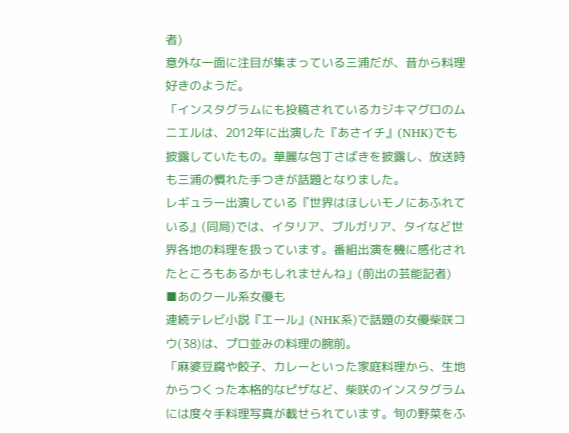者)
意外な一面に注目が集まっている三浦だが、昔から料理好きのようだ。
「インスタグラムにも投稿されているカジキマグロのムニエルは、2012年に出演した『あさイチ』(NHK)でも披露していたもの。華麗な包丁さばきを披露し、放送時も三浦の慣れた手つきが話題となりました。
レギュラー出演している『世界はほしいモノにあふれている』(同局)では、イタリア、ブルガリア、タイなど世界各地の料理を扱っています。番組出演を機に感化されたところもあるかもしれませんね」(前出の芸能記者)
■あのクール系女優も
連続テレビ小説『エール』(NHK系)で話題の女優柴咲コウ(38)は、プロ並みの料理の腕前。
「麻婆豆腐や餃子、カレーといった家庭料理から、生地からつくった本格的なピザなど、柴咲のインスタグラムには度々手料理写真が載せられています。旬の野菜をふ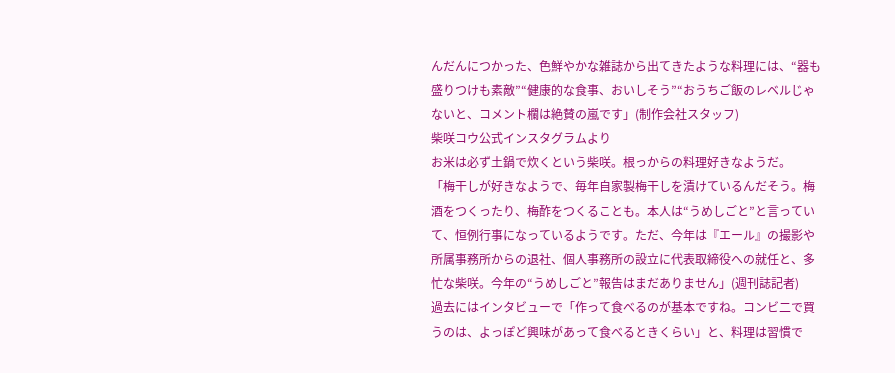んだんにつかった、色鮮やかな雑誌から出てきたような料理には、“器も盛りつけも素敵”“健康的な食事、おいしそう”“おうちご飯のレベルじゃないと、コメント欄は絶賛の嵐です」(制作会社スタッフ)
柴咲コウ公式インスタグラムより
お米は必ず土鍋で炊くという柴咲。根っからの料理好きなようだ。
「梅干しが好きなようで、毎年自家製梅干しを漬けているんだそう。梅酒をつくったり、梅酢をつくることも。本人は“うめしごと”と言っていて、恒例行事になっているようです。ただ、今年は『エール』の撮影や所属事務所からの退社、個人事務所の設立に代表取締役への就任と、多忙な柴咲。今年の“うめしごと”報告はまだありません」(週刊誌記者)
過去にはインタビューで「作って食べるのが基本ですね。コンビ二で買うのは、よっぽど興味があって食べるときくらい」と、料理は習慣で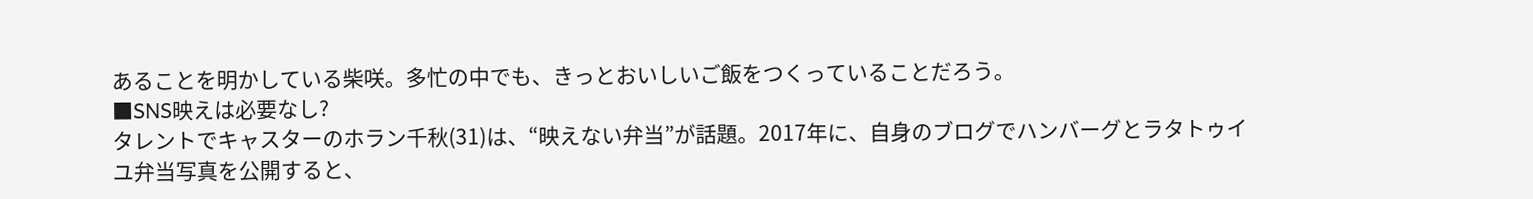あることを明かしている柴咲。多忙の中でも、きっとおいしいご飯をつくっていることだろう。
■SNS映えは必要なし?
タレントでキャスターのホラン千秋(31)は、“映えない弁当”が話題。2017年に、自身のブログでハンバーグとラタトゥイユ弁当写真を公開すると、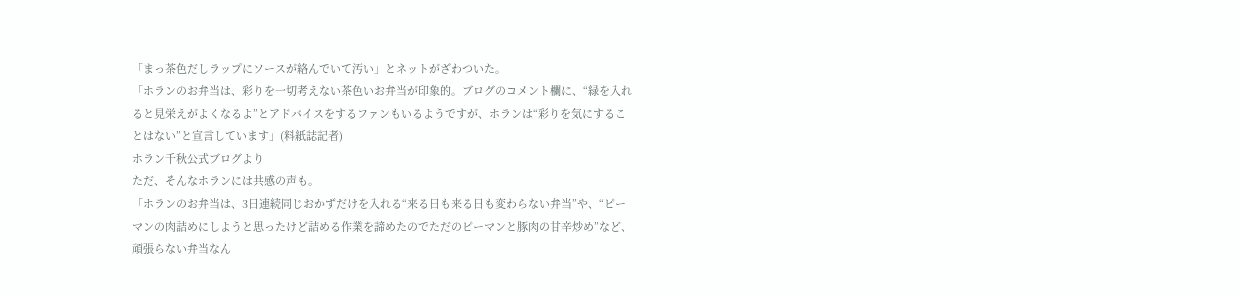「まっ茶色だしラップにソースが絡んでいて汚い」とネットがざわついた。
「ホランのお弁当は、彩りを一切考えない茶色いお弁当が印象的。ブログのコメント欄に、“緑を入れると見栄えがよくなるよ”とアドバイスをするファンもいるようですが、ホランは“彩りを気にすることはない”と宣言しています」(料紙誌記者)
ホラン千秋公式ブログより
ただ、そんなホランには共感の声も。
「ホランのお弁当は、3日連続同じおかずだけを入れる“来る日も来る日も変わらない弁当”や、“ピーマンの肉詰めにしようと思ったけど詰める作業を諦めたのでただのピーマンと豚肉の甘辛炒め”など、頑張らない弁当なん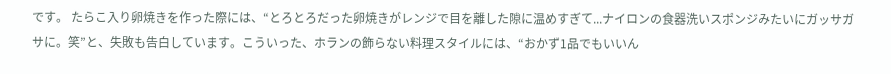です。 たらこ入り卵焼きを作った際には、“とろとろだった卵焼きがレンジで目を離した隙に温めすぎて...ナイロンの食器洗いスポンジみたいにガッサガサに。笑”と、失敗も告白しています。こういった、ホランの飾らない料理スタイルには、“おかず1品でもいいん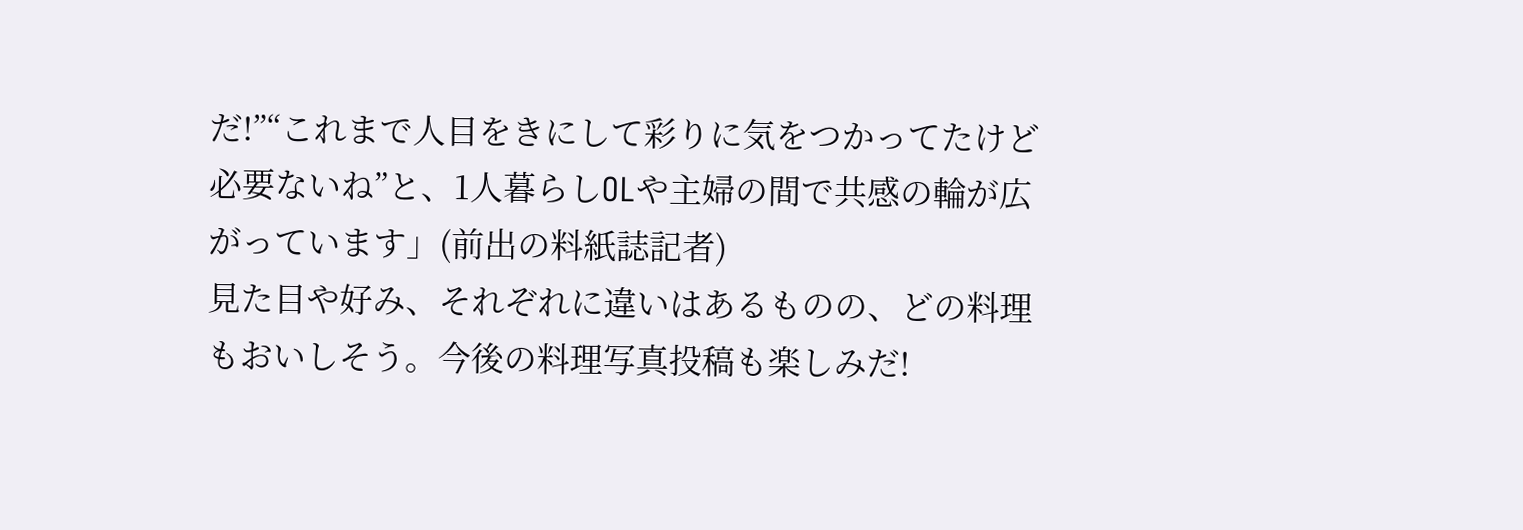だ!”“これまで人目をきにして彩りに気をつかってたけど必要ないね”と、1人暮らしOLや主婦の間で共感の輪が広がっています」(前出の料紙誌記者)
見た目や好み、それぞれに違いはあるものの、どの料理もおいしそう。今後の料理写真投稿も楽しみだ!